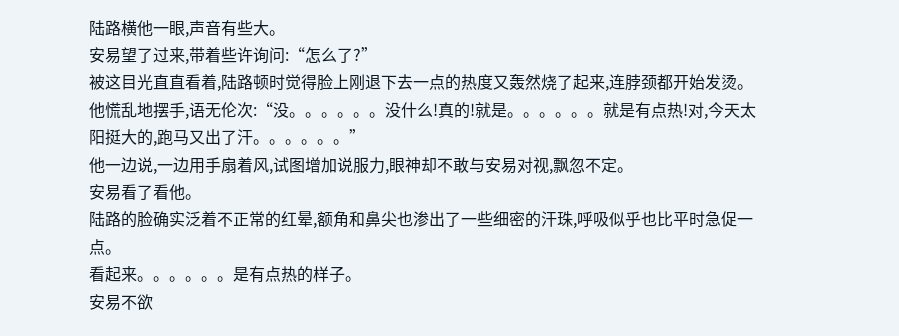陆路横他一眼,声音有些大。
安易望了过来,带着些许询问:“怎么了?”
被这目光直直看着,陆路顿时觉得脸上刚退下去一点的热度又轰然烧了起来,连脖颈都开始发烫。
他慌乱地摆手,语无伦次:“没。。。。。。没什么!真的!就是。。。。。。就是有点热!对,今天太阳挺大的,跑马又出了汗。。。。。。”
他一边说,一边用手扇着风,试图增加说服力,眼神却不敢与安易对视,飘忽不定。
安易看了看他。
陆路的脸确实泛着不正常的红晕,额角和鼻尖也渗出了一些细密的汗珠,呼吸似乎也比平时急促一点。
看起来。。。。。。是有点热的样子。
安易不欲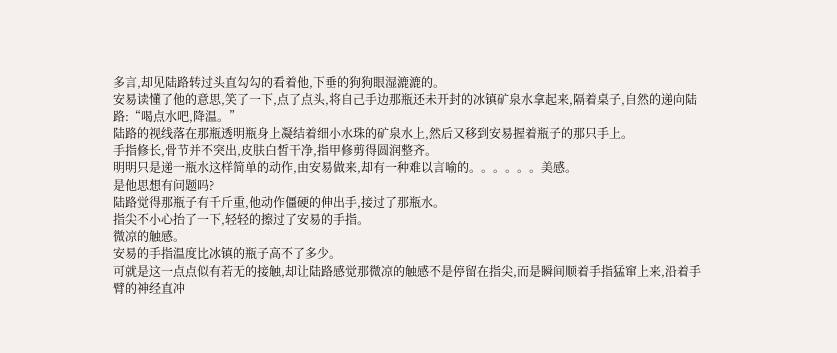多言,却见陆路转过头直勾勾的看着他,下垂的狗狗眼湿漉漉的。
安易读懂了他的意思,笑了一下,点了点头,将自己手边那瓶还未开封的冰镇矿泉水拿起来,隔着桌子,自然的递向陆路:“喝点水吧,降温。”
陆路的视线落在那瓶透明瓶身上凝结着细小水珠的矿泉水上,然后又移到安易握着瓶子的那只手上。
手指修长,骨节并不突出,皮肤白皙干净,指甲修剪得圆润整齐。
明明只是递一瓶水这样简单的动作,由安易做来,却有一种难以言喻的。。。。。。美感。
是他思想有问题吗?
陆路觉得那瓶子有千斤重,他动作僵硬的伸出手,接过了那瓶水。
指尖不小心抬了一下,轻轻的擦过了安易的手指。
微凉的触感。
安易的手指温度比冰镇的瓶子高不了多少。
可就是这一点点似有若无的接触,却让陆路感觉那微凉的触感不是停留在指尖,而是瞬间顺着手指猛窜上来,沿着手臂的神经直冲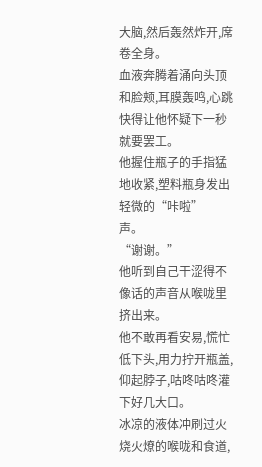大脑,然后轰然炸开,席卷全身。
血液奔腾着涌向头顶和脸颊,耳膜轰鸣,心跳快得让他怀疑下一秒就要罢工。
他握住瓶子的手指猛地收紧,塑料瓶身发出轻微的“咔啦”
声。
“谢谢。”
他听到自己干涩得不像话的声音从喉咙里挤出来。
他不敢再看安易,慌忙低下头,用力拧开瓶盖,仰起脖子,咕咚咕咚灌下好几大口。
冰凉的液体冲刷过火烧火燎的喉咙和食道,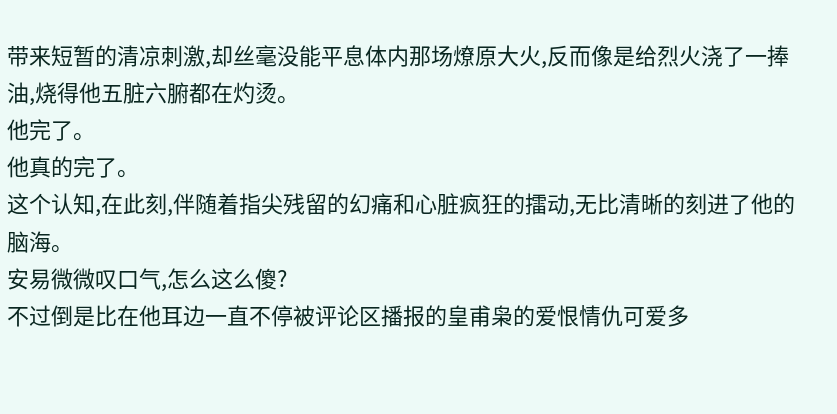带来短暂的清凉刺激,却丝毫没能平息体内那场燎原大火,反而像是给烈火浇了一捧油,烧得他五脏六腑都在灼烫。
他完了。
他真的完了。
这个认知,在此刻,伴随着指尖残留的幻痛和心脏疯狂的擂动,无比清晰的刻进了他的脑海。
安易微微叹口气,怎么这么傻?
不过倒是比在他耳边一直不停被评论区播报的皇甫枭的爱恨情仇可爱多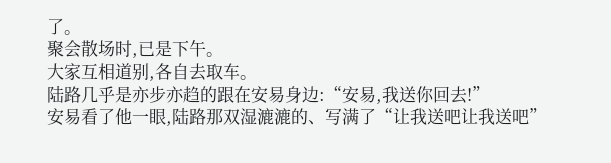了。
聚会散场时,已是下午。
大家互相道别,各自去取车。
陆路几乎是亦步亦趋的跟在安易身边:“安易,我送你回去!”
安易看了他一眼,陆路那双湿漉漉的、写满了“让我送吧让我送吧”